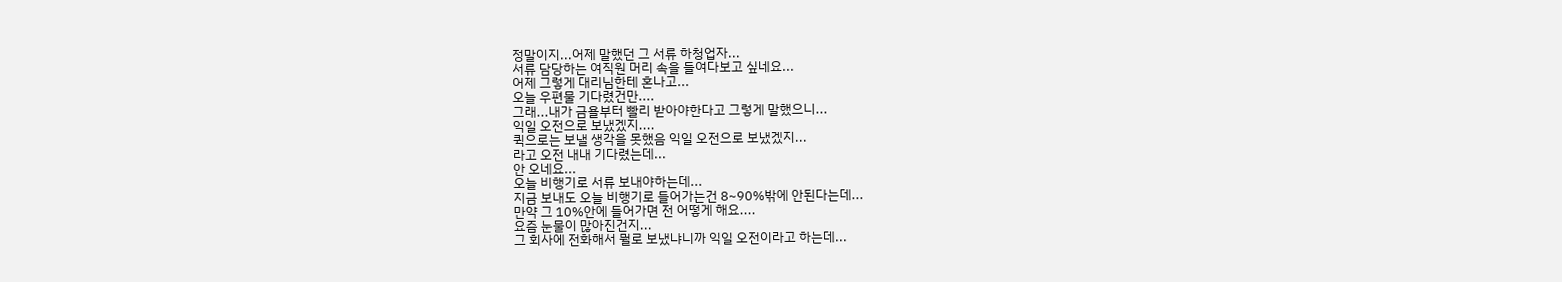정말이지...어제 말했던 그 서류 하청업자...
서류 담당하는 여직원 머리 속을 들여다보고 싶네요...
어제 그렇게 대리님한테 혼나고...
오늘 우편물 기다렸건만....
그래...내가 금욜부터 빨리 받아야한다고 그렇게 말했으니...
익일 오전으로 보냈겠지....
퀵으로는 보낼 생각을 못했음 익일 오전으로 보냈겠지...
라고 오전 내내 기다렸는데...
안 오네요...
오늘 비행기로 서류 보내야하는데...
지금 보내도 오늘 비행기로 들어가는건 8~90%밖에 안된다는데...
만약 그 10%안에 들어가면 전 어떻게 해요....
요즘 눈물이 많아진건지...
그 회사에 전화해서 뭘로 보냈냐니까 익일 오전이라고 하는데...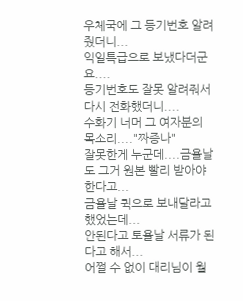우체국에 그 등기번호 알려줬더니...
익일특급으로 보냈다더군요....
등기번호도 잘못 알려줘서 다시 전화했더니....
수화기 너머 그 여자분의 목소리...."짜증나"
잘못한게 누군데....금욜날도 그거 원본 빨리 받아야 한다고...
금욜날 퀵으로 보내달라고 했었는데...
안된다고 토욜날 서류가 된다고 해서...
어쩔 수 없이 대리님이 월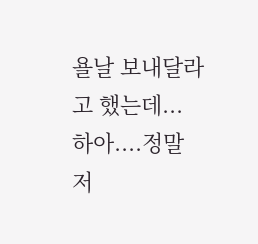욜날 보내달라고 했는데...
하아....정말 저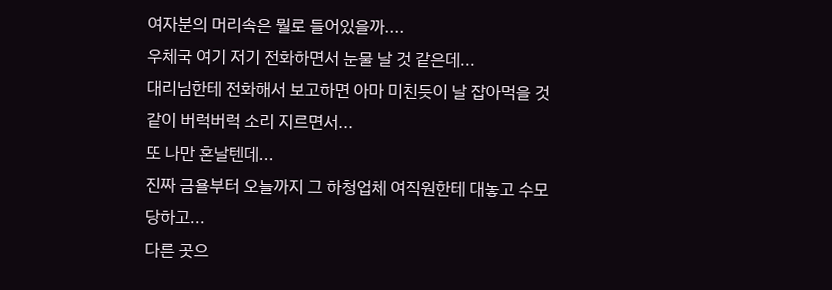여자분의 머리속은 뭘로 들어있을까....
우체국 여기 저기 전화하면서 눈물 날 것 같은데...
대리님한테 전화해서 보고하면 아마 미친듯이 날 잡아먹을 것 같이 버럭버럭 소리 지르면서...
또 나만 혼날텐데...
진짜 금욜부터 오늘까지 그 하청업체 여직원한테 대놓고 수모당하고...
다른 곳으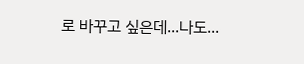로 바꾸고 싶은데...나도...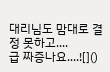대리님도 맘대로 결정 못하고....
급 짜증나요....![]()